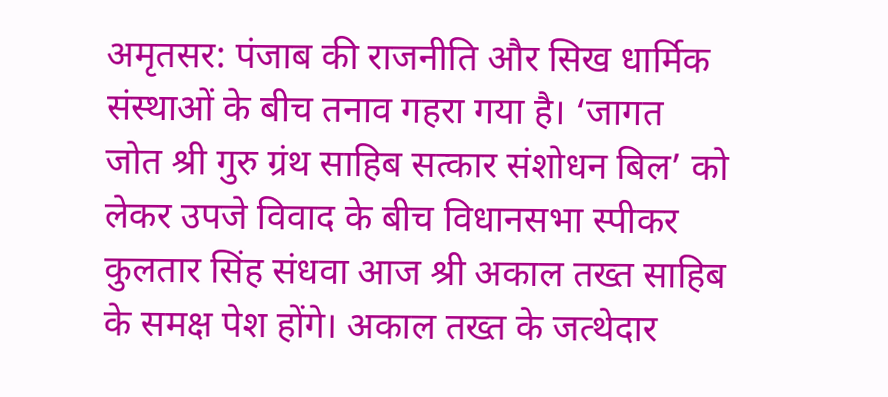अमृतसर: पंजाब की राजनीति और सिख धार्मिक संस्थाओं के बीच तनाव गहरा गया है। ‘जागत जोत श्री गुरु ग्रंथ साहिब सत्कार संशोधन बिल’ को लेकर उपजे विवाद के बीच विधानसभा स्पीकर कुलतार सिंह संधवा आज श्री अकाल तख्त साहिब के समक्ष पेश होंगे। अकाल तख्त के जत्थेदार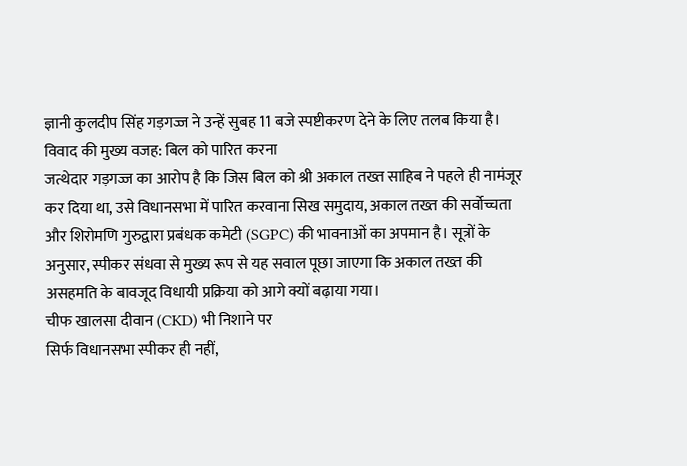ज्ञानी कुलदीप सिंह गड़गज्ज ने उन्हें सुबह 11 बजे स्पष्टीकरण देने के लिए तलब किया है।
विवाद की मुख्य वजह: बिल को पारित करना
जत्थेदार गड़गज्ज का आरोप है कि जिस बिल को श्री अकाल तख्त साहिब ने पहले ही नामंजूर कर दिया था, उसे विधानसभा में पारित करवाना सिख समुदाय, अकाल तख्त की सर्वोच्चता और शिरोमणि गुरुद्वारा प्रबंधक कमेटी (SGPC) की भावनाओं का अपमान है। सूत्रों के अनुसार, स्पीकर संधवा से मुख्य रूप से यह सवाल पूछा जाएगा कि अकाल तख्त की असहमति के बावजूद विधायी प्रक्रिया को आगे क्यों बढ़ाया गया।
चीफ खालसा दीवान (CKD) भी निशाने पर
सिर्फ विधानसभा स्पीकर ही नहीं,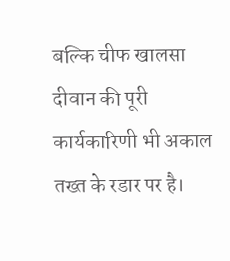बल्कि चीफ खालसा दीवान की पूरी कार्यकारिणी भी अकाल तख्त के रडार पर है।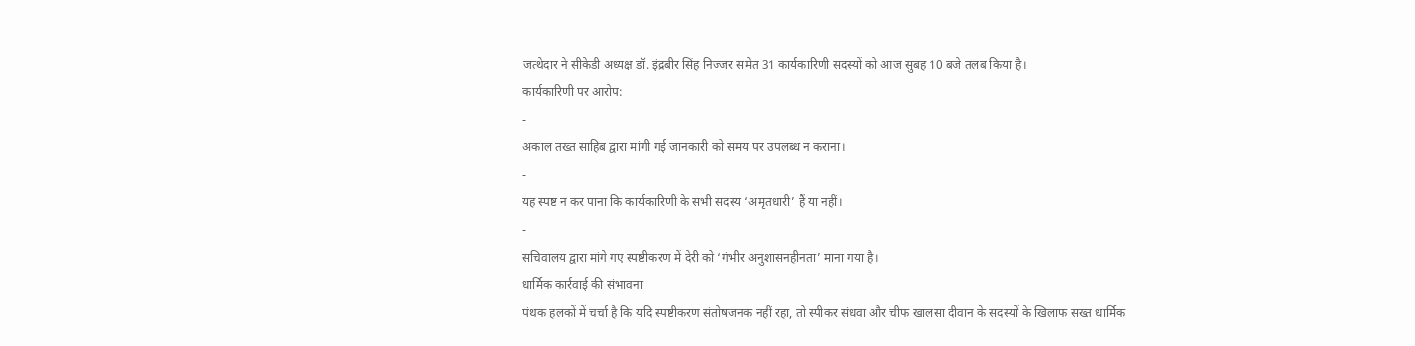जत्थेदार ने सीकेडी अध्यक्ष डॉ. इंद्रबीर सिंह निज्जर समेत 31 कार्यकारिणी सदस्यों को आज सुबह 10 बजे तलब किया है।
कार्यकारिणी पर आरोप:
-
अकाल तख्त साहिब द्वारा मांगी गई जानकारी को समय पर उपलब्ध न कराना।
-
यह स्पष्ट न कर पाना कि कार्यकारिणी के सभी सदस्य ‘अमृतधारी’ हैं या नहीं।
-
सचिवालय द्वारा मांगे गए स्पष्टीकरण में देरी को ‘गंभीर अनुशासनहीनता’ माना गया है।
धार्मिक कार्रवाई की संभावना
पंथक हलकों में चर्चा है कि यदि स्पष्टीकरण संतोषजनक नहीं रहा, तो स्पीकर संधवा और चीफ खालसा दीवान के सदस्यों के खिलाफ सख्त धार्मिक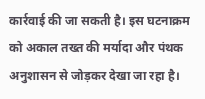कार्रवाई की जा सकती है। इस घटनाक्रम को अकाल तख्त की मर्यादा और पंथक अनुशासन से जोड़कर देखा जा रहा है।